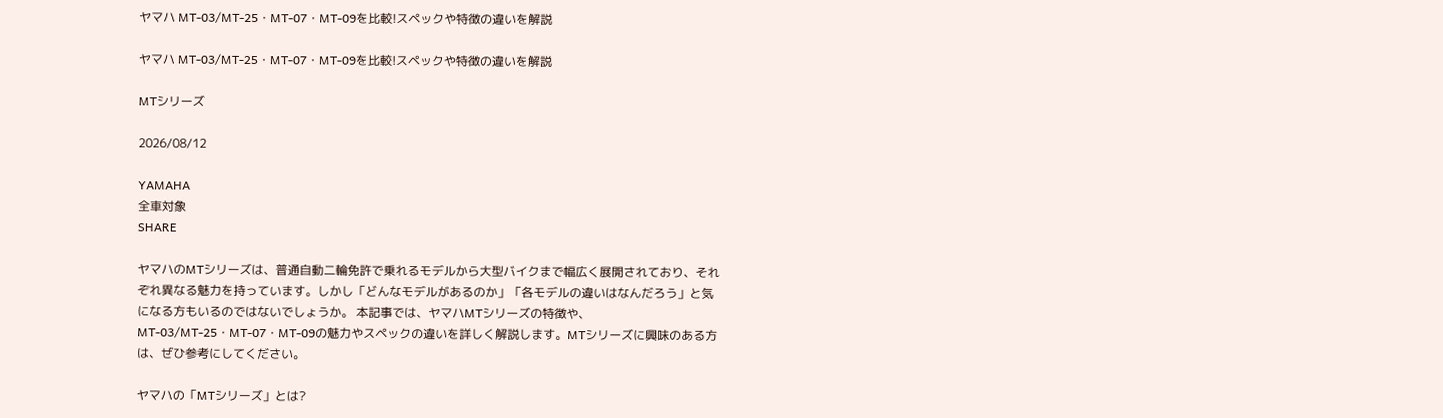ヤマハ MT-03/MT-25・MT-07・MT-09を比較!スペックや特徴の違いを解説

ヤマハ MT-03/MT-25・MT-07・MT-09を比較!スペックや特徴の違いを解説

MTシリーズ

2026/08/12

YAMAHA
全車対象
SHARE

ヤマハのMTシリーズは、普通自動二輪免許で乗れるモデルから大型バイクまで幅広く展開されており、それぞれ異なる魅力を持っています。しかし「どんなモデルがあるのか」「各モデルの違いはなんだろう」と気になる方もいるのではないでしょうか。 本記事では、ヤマハMTシリーズの特徴や、MT-03/MT-25・MT-07・MT-09の魅力やスペックの違いを詳しく解説します。MTシリーズに興味のある方は、ぜひ参考にしてください。

ヤマハの「MTシリーズ」とは?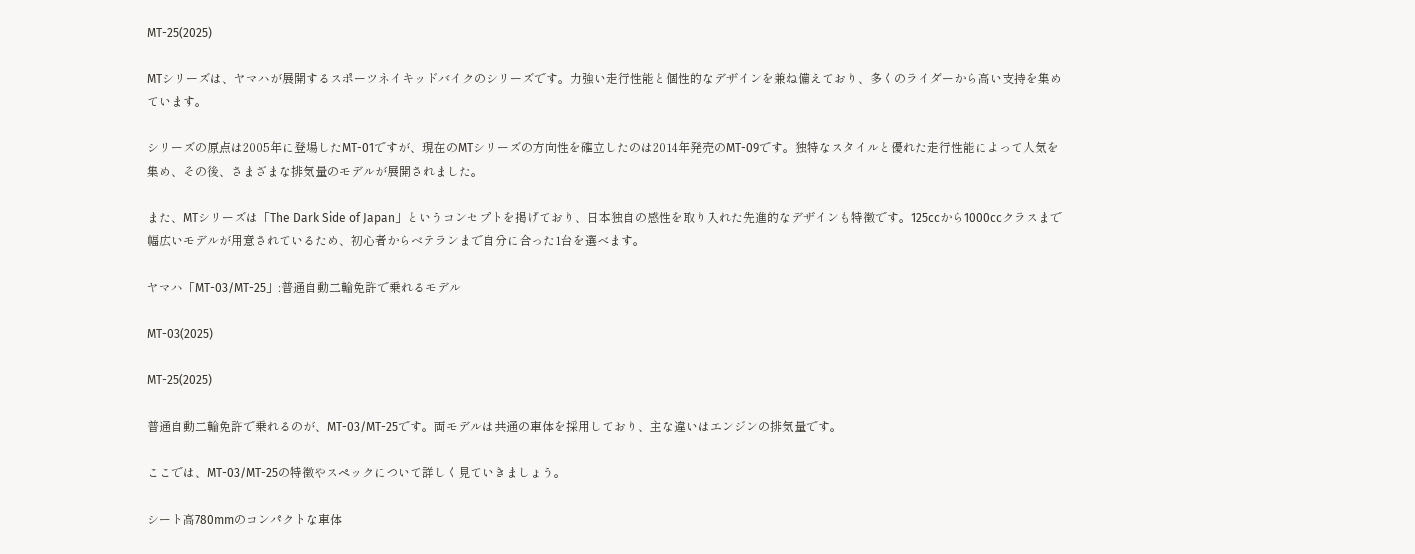MT-25(2025)

MTシリーズは、ヤマハが展開するスポーツネイキッドバイクのシリーズです。力強い走行性能と個性的なデザインを兼ね備えており、多くのライダーから高い支持を集めています。

シリーズの原点は2005年に登場したMT-01ですが、現在のMTシリーズの方向性を確立したのは2014年発売のMT-09です。独特なスタイルと優れた走行性能によって人気を集め、その後、さまざまな排気量のモデルが展開されました。

また、MTシリーズは「The Dark Side of Japan」というコンセプトを掲げており、日本独自の感性を取り入れた先進的なデザインも特徴です。125ccから1000ccクラスまで幅広いモデルが用意されているため、初心者からベテランまで自分に合った1台を選べます。

ヤマハ「MT-03/MT-25」:普通自動二輪免許で乗れるモデル

MT-03(2025)

MT-25(2025)

普通自動二輪免許で乗れるのが、MT-03/MT-25です。両モデルは共通の車体を採用しており、主な違いはエンジンの排気量です。

ここでは、MT-03/MT-25の特徴やスペックについて詳しく見ていきましょう。

シート高780mmのコンパクトな車体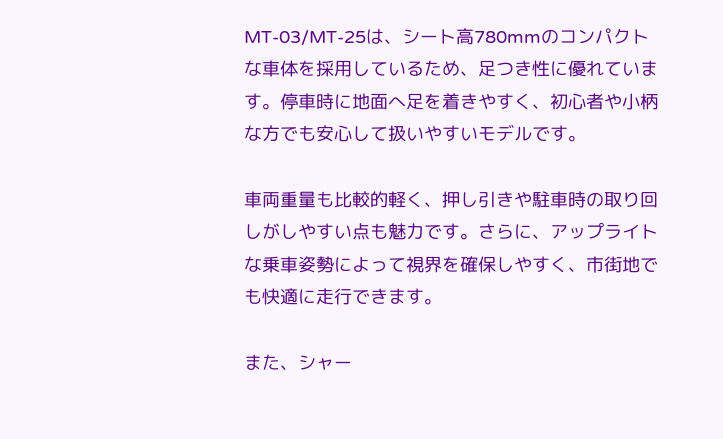MT-03/MT-25は、シート高780mmのコンパクトな車体を採用しているため、足つき性に優れています。停車時に地面へ足を着きやすく、初心者や小柄な方でも安心して扱いやすいモデルです。

車両重量も比較的軽く、押し引きや駐車時の取り回しがしやすい点も魅力です。さらに、アップライトな乗車姿勢によって視界を確保しやすく、市街地でも快適に走行できます。

また、シャー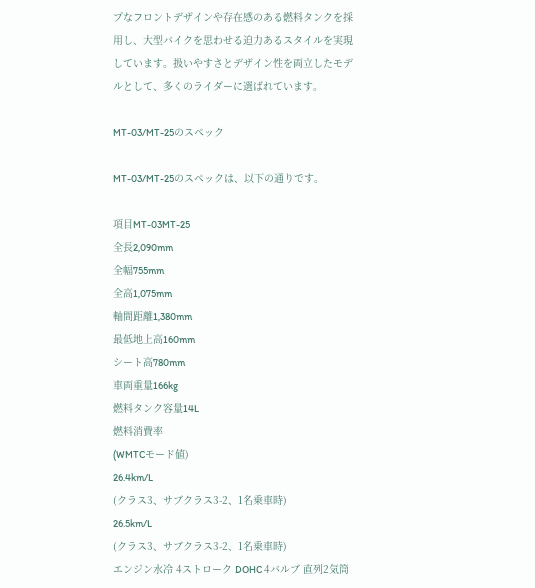プなフロントデザインや存在感のある燃料タンクを採用し、大型バイクを思わせる迫力あるスタイルを実現しています。扱いやすさとデザイン性を両立したモデルとして、多くのライダーに選ばれています。

MT-03/MT-25のスペック

MT-03/MT-25のスペックは、以下の通りです。

項目MT-03MT-25
全長2,090mm
全幅755mm
全高1,075mm
軸間距離1,380mm
最低地上高160mm
シート高780mm
車両重量166kg
燃料タンク容量14L
燃料消費率
(WMTCモード値)
26.4km/L
(クラス3、サブクラス3-2、1名乗車時)
26.5km/L
(クラス3、サブクラス3-2、1名乗車時)
エンジン水冷 4ストローク DOHC 4バルブ 直列2気筒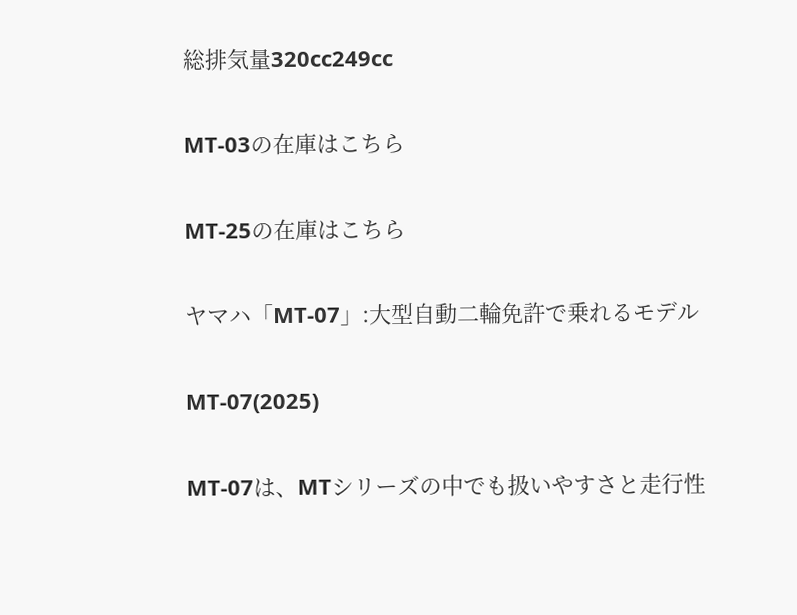総排気量320cc249cc

MT-03の在庫はこちら

MT-25の在庫はこちら

ヤマハ「MT-07」:大型自動二輪免許で乗れるモデル

MT-07(2025)

MT-07は、MTシリーズの中でも扱いやすさと走行性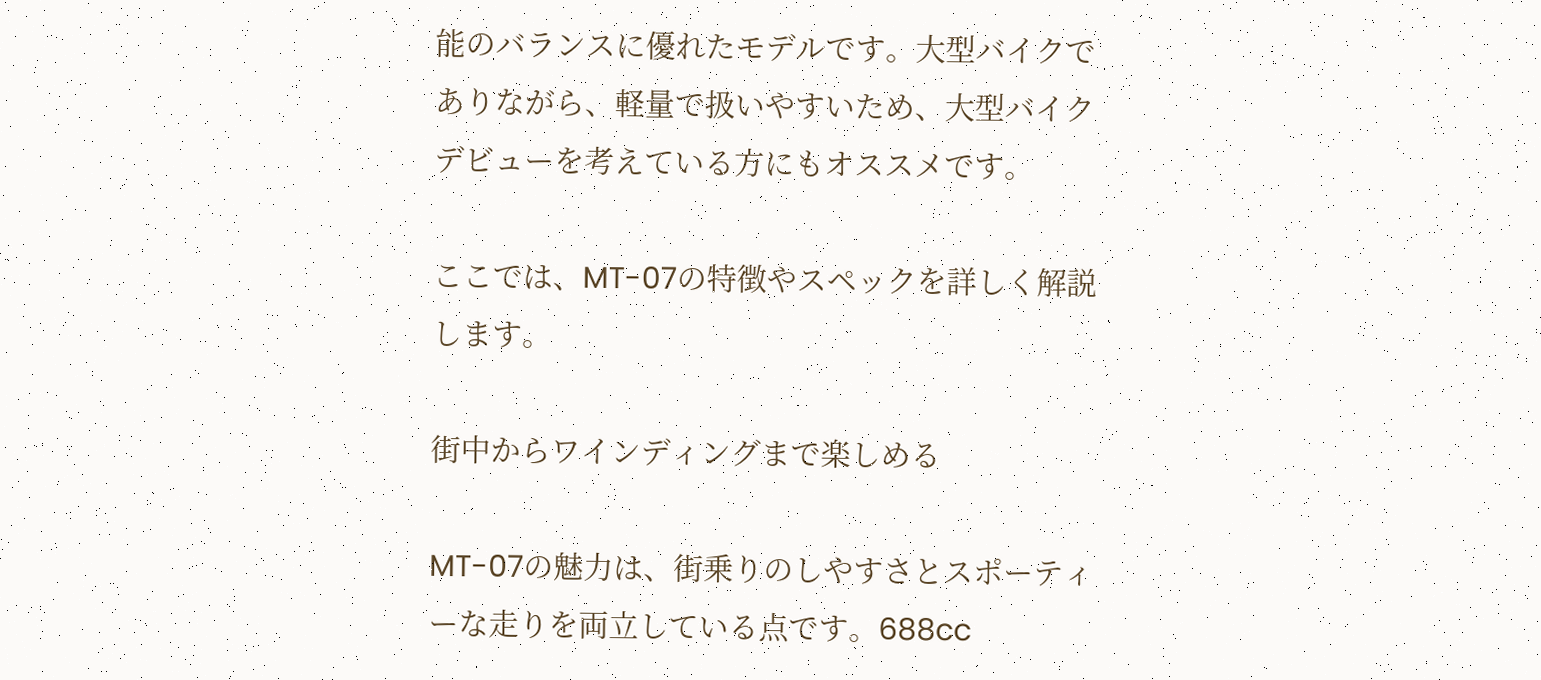能のバランスに優れたモデルです。大型バイクでありながら、軽量で扱いやすいため、大型バイクデビューを考えている方にもオススメです。

ここでは、MT-07の特徴やスペックを詳しく解説します。

街中からワインディングまで楽しめる

MT-07の魅力は、街乗りのしやすさとスポーティーな走りを両立している点です。688cc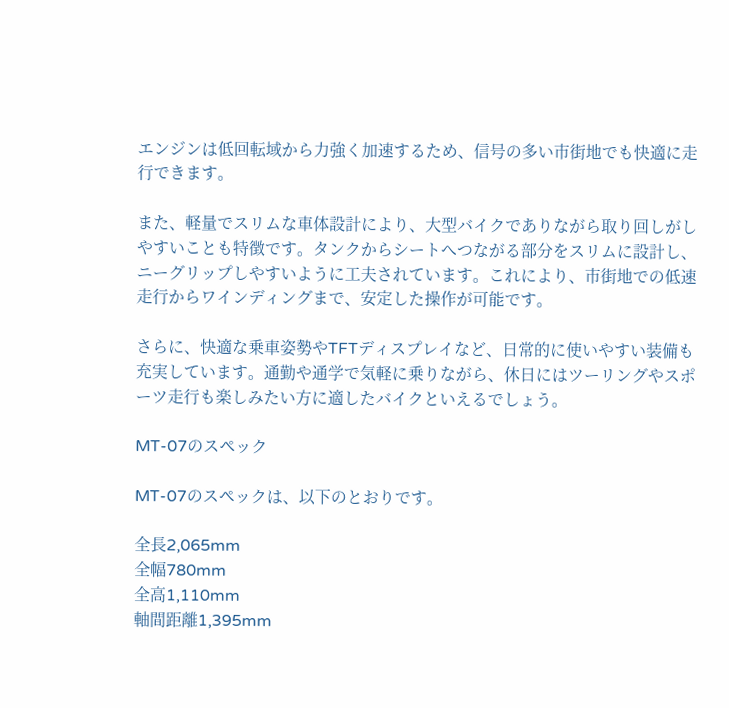エンジンは低回転域から力強く加速するため、信号の多い市街地でも快適に走行できます。

また、軽量でスリムな車体設計により、大型バイクでありながら取り回しがしやすいことも特徴です。タンクからシートへつながる部分をスリムに設計し、ニーグリップしやすいように工夫されています。これにより、市街地での低速走行からワインディングまで、安定した操作が可能です。

さらに、快適な乗車姿勢やTFTディスプレイなど、日常的に使いやすい装備も充実しています。通勤や通学で気軽に乗りながら、休日にはツーリングやスポーツ走行も楽しみたい方に適したバイクといえるでしょう。

MT-07のスペック

MT-07のスペックは、以下のとおりです。

全長2,065mm
全幅780mm
全高1,110mm
軸間距離1,395mm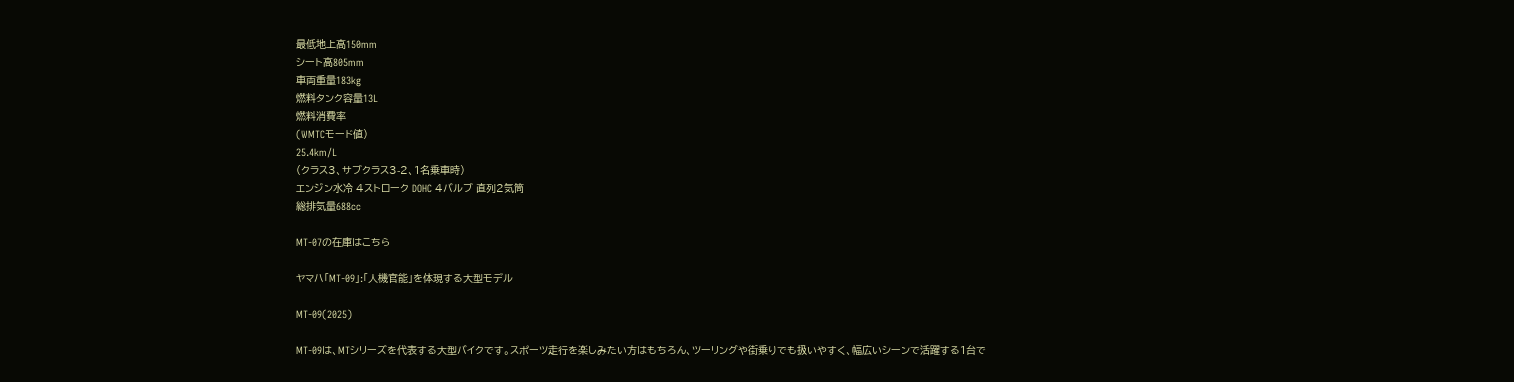最低地上高150mm
シート高805mm
車両重量183kg
燃料タンク容量13L
燃料消費率
(WMTCモード値)
25.4km/L
(クラス3、サブクラス3-2、1名乗車時)
エンジン水冷 4ストローク DOHC 4バルブ 直列2気筒
総排気量688cc

MT-07の在庫はこちら

ヤマハ「MT-09」:「人機官能」を体現する大型モデル

MT-09(2025)

MT-09は、MTシリーズを代表する大型バイクです。スポーツ走行を楽しみたい方はもちろん、ツーリングや街乗りでも扱いやすく、幅広いシーンで活躍する1台で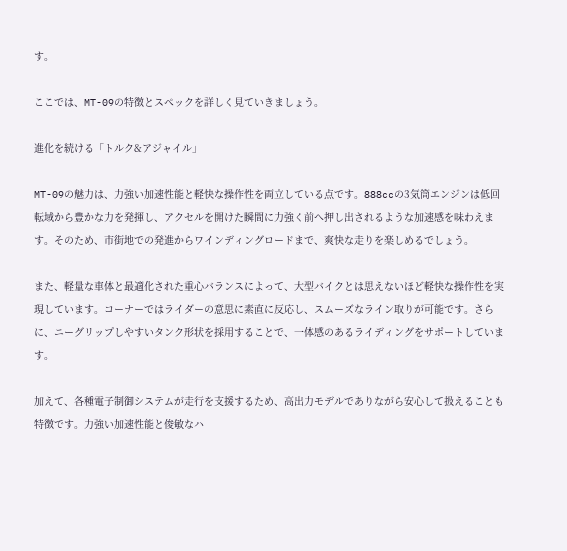す。

ここでは、MT-09の特徴とスペックを詳しく見ていきましょう。

進化を続ける「トルク&アジャイル」

MT-09の魅力は、力強い加速性能と軽快な操作性を両立している点です。888ccの3気筒エンジンは低回転域から豊かな力を発揮し、アクセルを開けた瞬間に力強く前へ押し出されるような加速感を味わえます。そのため、市街地での発進からワインディングロードまで、爽快な走りを楽しめるでしょう。

また、軽量な車体と最適化された重心バランスによって、大型バイクとは思えないほど軽快な操作性を実現しています。コーナーではライダーの意思に素直に反応し、スムーズなライン取りが可能です。さらに、ニーグリップしやすいタンク形状を採用することで、一体感のあるライディングをサポートしています。

加えて、各種電子制御システムが走行を支援するため、高出力モデルでありながら安心して扱えることも特徴です。力強い加速性能と俊敏なハ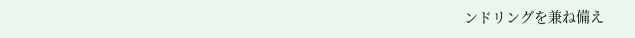ンドリングを兼ね備え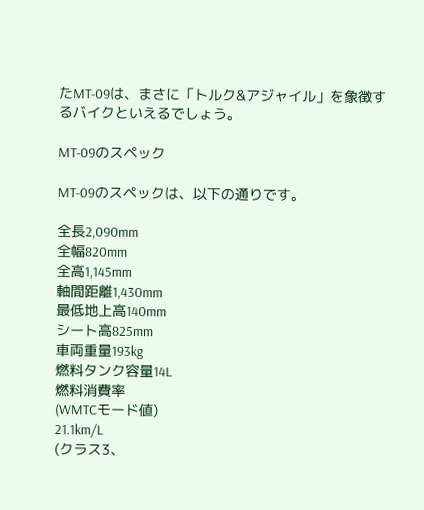たMT-09は、まさに「トルク&アジャイル」を象徴するバイクといえるでしょう。

MT-09のスペック

MT-09のスペックは、以下の通りです。

全長2,090mm
全幅820mm
全高1,145mm
軸間距離1,430mm
最低地上高140mm
シート高825mm
車両重量193kg
燃料タンク容量14L
燃料消費率
(WMTCモード値)
21.1km/L
(クラス3、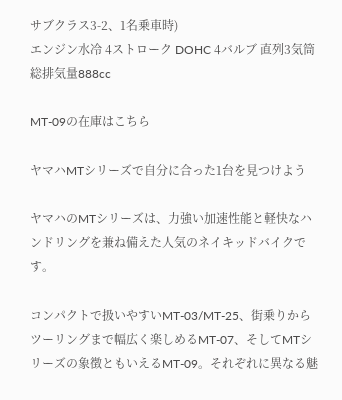サブクラス3-2、1名乗車時)
エンジン水冷 4ストローク DOHC 4バルブ 直列3気筒
総排気量888cc

MT-09の在庫はこちら

ヤマハMTシリーズで自分に合った1台を見つけよう

ヤマハのMTシリーズは、力強い加速性能と軽快なハンドリングを兼ね備えた人気のネイキッドバイクです。

コンパクトで扱いやすいMT-03/MT-25、街乗りからツーリングまで幅広く楽しめるMT-07、そしてMTシリーズの象徴ともいえるMT-09。それぞれに異なる魅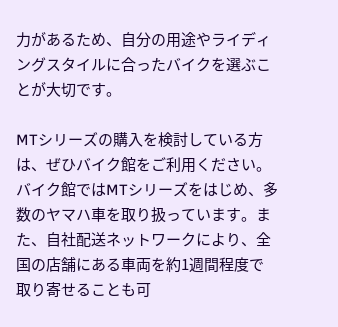力があるため、自分の用途やライディングスタイルに合ったバイクを選ぶことが大切です。

MTシリーズの購入を検討している方は、ぜひバイク館をご利用ください。バイク館ではMTシリーズをはじめ、多数のヤマハ車を取り扱っています。また、自社配送ネットワークにより、全国の店舗にある車両を約1週間程度で取り寄せることも可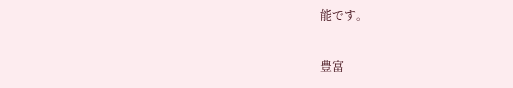能です。

豊富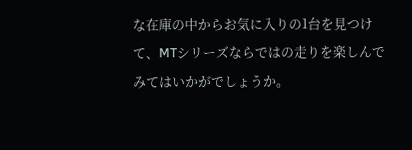な在庫の中からお気に入りの1台を見つけて、MTシリーズならではの走りを楽しんでみてはいかがでしょうか。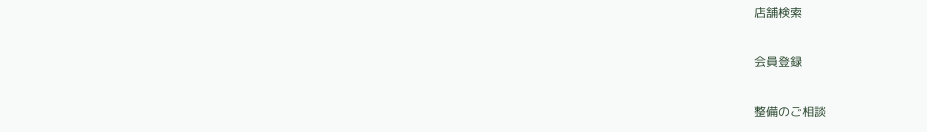店舗検索

会員登録

整備のご相談